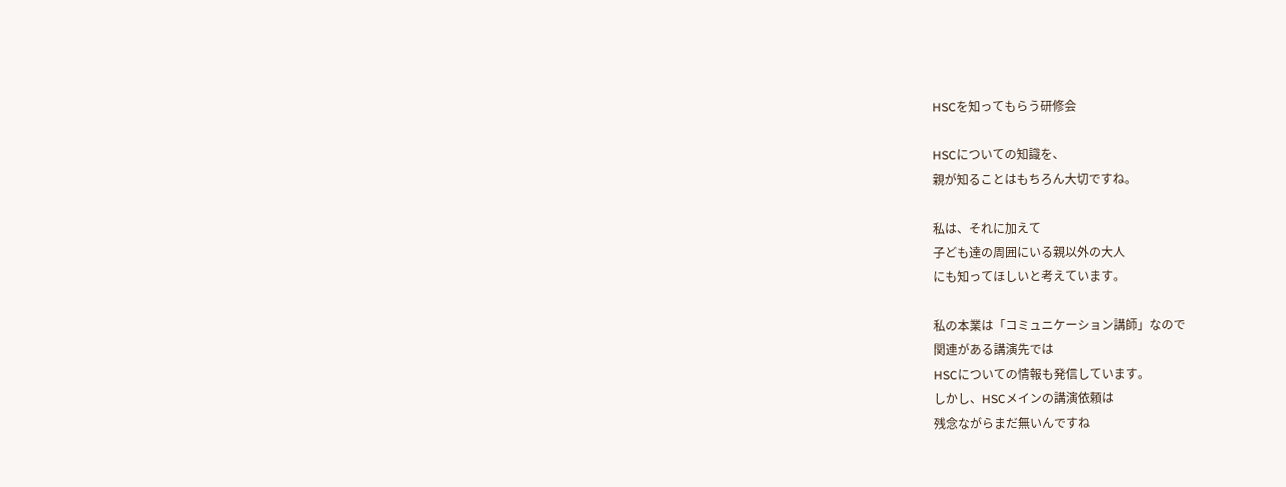HSCを知ってもらう研修会

HSCについての知識を、
親が知ることはもちろん大切ですね。

私は、それに加えて
子ども達の周囲にいる親以外の大人
にも知ってほしいと考えています。

私の本業は「コミュニケーション講師」なので
関連がある講演先では
HSCについての情報も発信しています。
しかし、HSCメインの講演依頼は
残念ながらまだ無いんですね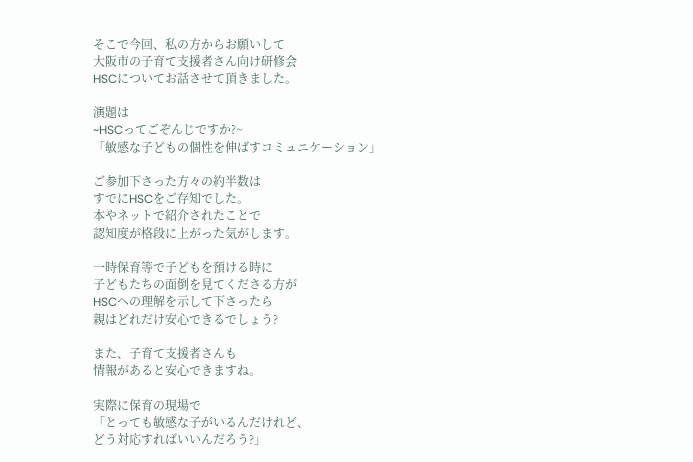そこで今回、私の方からお願いして
大阪市の子育て支援者さん向け研修会
HSCについてお話させて頂きました。

演題は
~HSCってごぞんじですか?~
「敏感な子どもの個性を伸ばすコミュニケーション」

ご参加下さった方々の約半数は
すでにHSCをご存知でした。
本やネットで紹介されたことで
認知度が格段に上がった気がします。

一時保育等で子どもを預ける時に
子どもたちの面倒を見てくださる方が
HSCへの理解を示して下さったら
親はどれだけ安心できるでしょう?

また、子育て支援者さんも
情報があると安心できますね。

実際に保育の現場で
「とっても敏感な子がいるんだけれど、
どう対応すればいいんだろう?」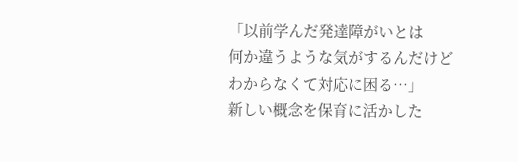「以前学んだ発達障がいとは
何か違うような気がするんだけど
わからなくて対応に困る…」
新しい概念を保育に活かした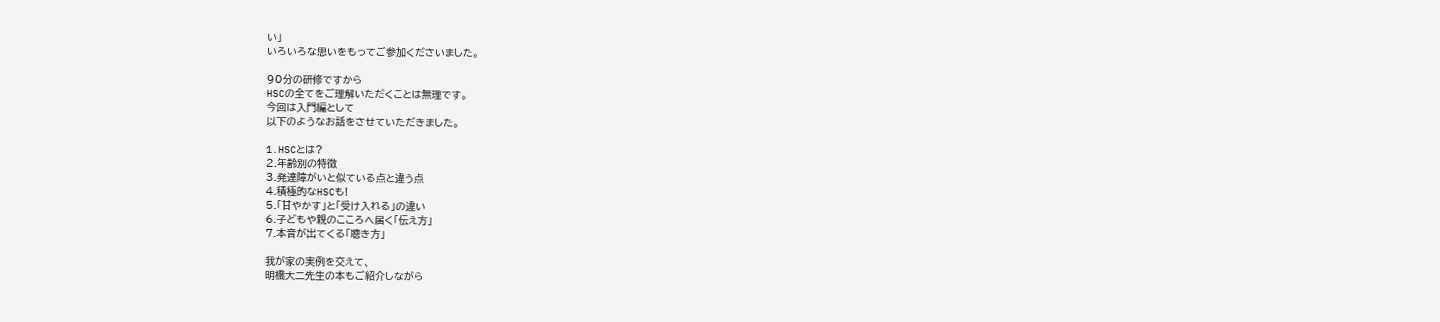い」
いろいろな思いをもってご参加くださいました。

90分の研修ですから
HSCの全てをご理解いただくことは無理です。
今回は入門編として
以下のようなお話をさせていただきました。

1.HSCとは?
2.年齢別の特徴
3.発達障がいと似ている点と違う点
4.積極的なHSCも!
5.「甘やかす」と「受け入れる」の違い
6.子どもや親のこころへ届く「伝え方」
7.本音が出てくる「聴き方」

我が家の実例を交えて、
明橋大二先生の本もご紹介しながら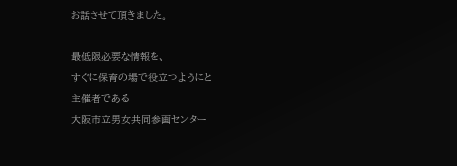お話させて頂きました。

最低限必要な情報を、
すぐに保育の場で役立つようにと
主催者である
大阪市立男女共同参画センター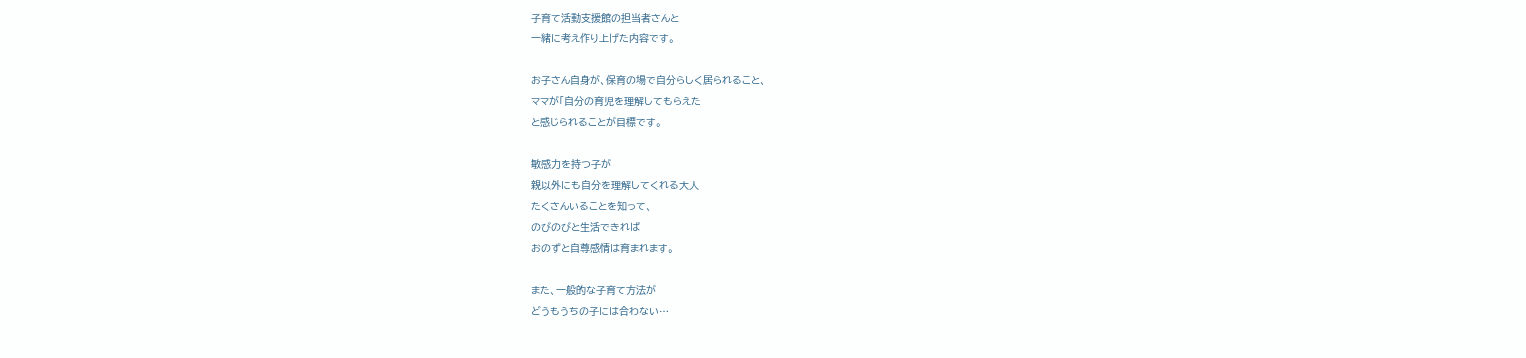子育て活動支援館の担当者さんと
一緒に考え作り上げた内容です。

お子さん自身が、保育の場で自分らしく居られること、
ママが「自分の育児を理解してもらえた
と感じられることが目標です。

敏感力を持つ子が
親以外にも自分を理解してくれる大人
たくさんいることを知って、
のびのびと生活できれば
おのずと自尊感情は育まれます。

また、一般的な子育て方法が
どうもうちの子には合わない…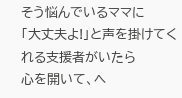そう悩んでいるママに
「大丈夫よ!」と声を掛けてくれる支援者がいたら
心を開いて、ヘ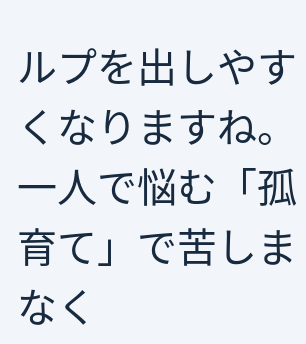ルプを出しやすくなりますね。
一人で悩む「孤育て」で苦しまなく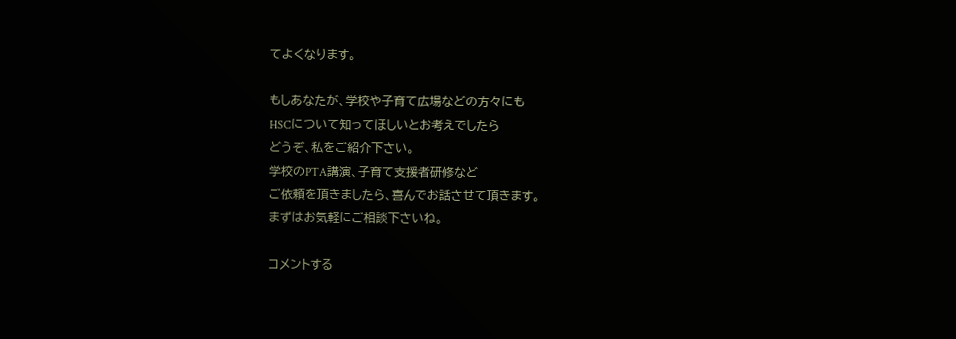てよくなります。

もしあなたが、学校や子育て広場などの方々にも
HSCについて知ってほしいとお考えでしたら
どうぞ、私をご紹介下さい。
学校のPTA講演、子育て支援者研修など
ご依頼を頂きましたら、喜んでお話させて頂きます。
まずはお気軽にご相談下さいね。

コメントする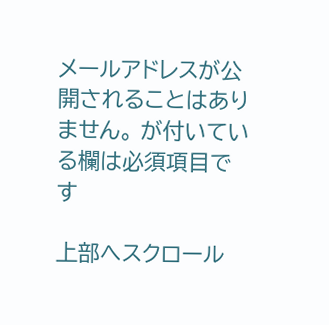メールアドレスが公開されることはありません。 が付いている欄は必須項目です

上部へスクロール